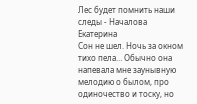Лес будет помнить наши следы - Началова Екатерина
Сон не шел. Ночь за окном тихо пела… Обычно она напевала мне заунывную мелодию о былом, про одиночество и тоску, но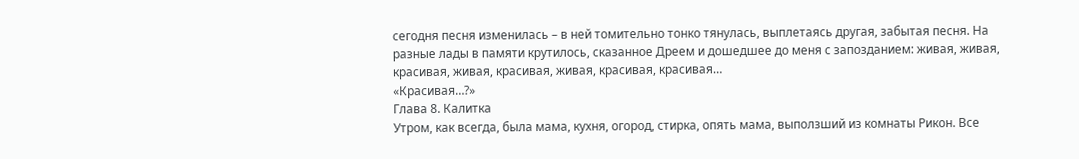сегодня песня изменилась – в ней томительно тонко тянулась, выплетаясь другая, забытая песня. На разные лады в памяти крутилось, сказанное Дреем и дошедшее до меня с запозданием: живая, живая, красивая, живая, красивая, живая, красивая, красивая…
«Красивая…?»
Глава 8. Калитка
Утром, как всегда, была мама, кухня, огород, стирка, опять мама, выползший из комнаты Рикон. Все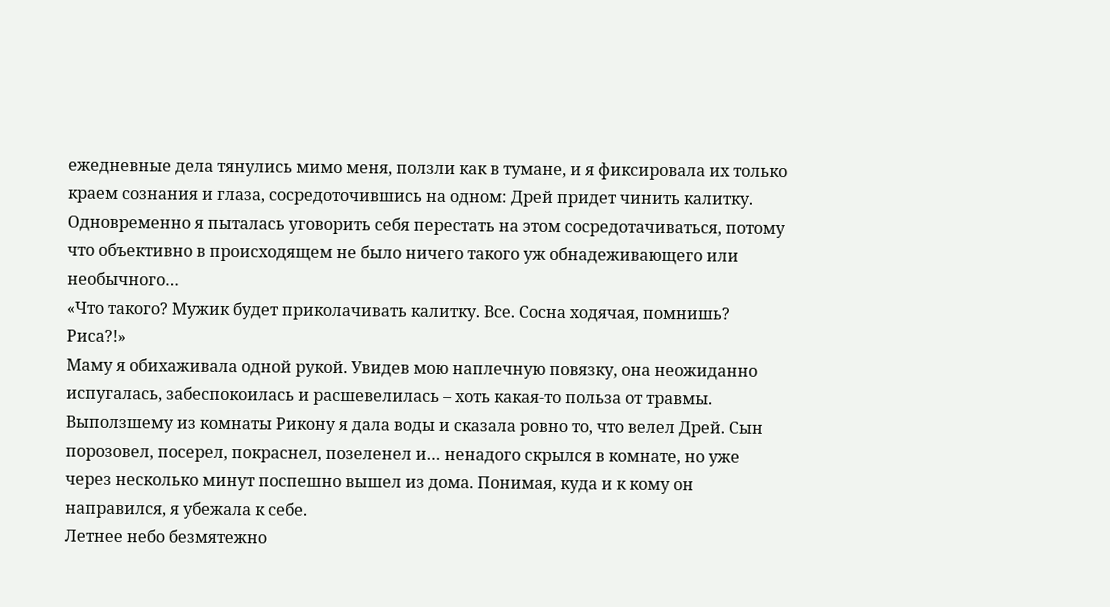ежедневные дела тянулись мимо меня, ползли как в тумане, и я фиксировала их только краем сознания и глаза, сосредоточившись на одном: Дрей придет чинить калитку. Одновременно я пыталась уговорить себя перестать на этом сосредотачиваться, потому что объективно в происходящем не было ничего такого уж обнадеживающего или необычного…
«Что такого? Мужик будет приколачивать калитку. Все. Сосна ходячая, помнишь? Риса?!»
Маму я обихаживала одной рукой. Увидев мою наплечную повязку, она неожиданно испугалась, забеспокоилась и расшевелилась – хоть какая-то польза от травмы. Выползшему из комнаты Рикону я дала воды и сказала ровно то, что велел Дрей. Сын порозовел, посерел, покраснел, позеленел и… ненадого скрылся в комнате, но уже через несколько минут поспешно вышел из дома. Понимая, куда и к кому он направился, я убежала к себе.
Летнее небо безмятежно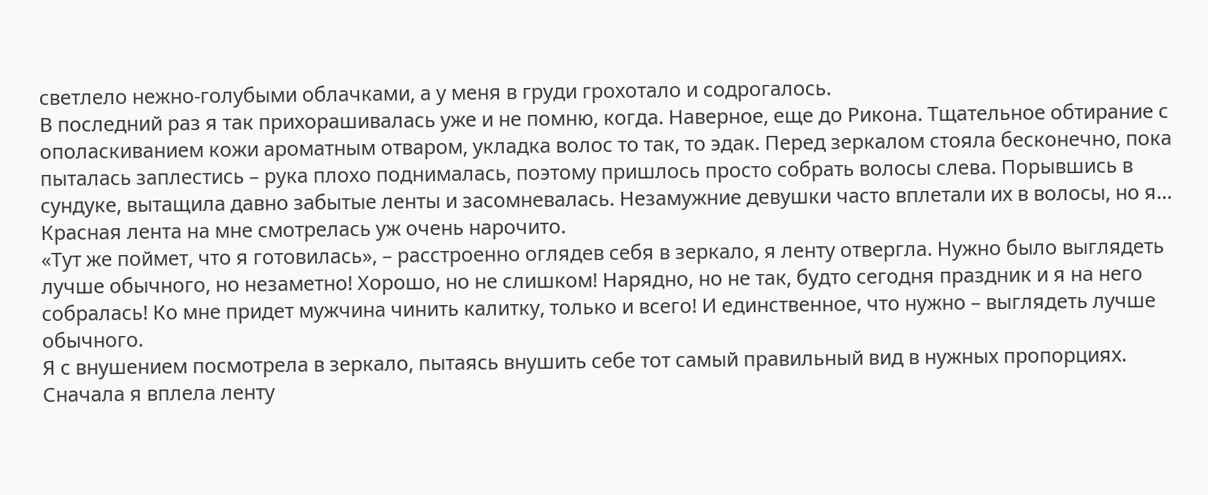светлело нежно-голубыми облачками, а у меня в груди грохотало и содрогалось.
В последний раз я так прихорашивалась уже и не помню, когда. Наверное, еще до Рикона. Тщательное обтирание с ополаскиванием кожи ароматным отваром, укладка волос то так, то эдак. Перед зеркалом стояла бесконечно, пока пыталась заплестись – рука плохо поднималась, поэтому пришлось просто собрать волосы слева. Порывшись в сундуке, вытащила давно забытые ленты и засомневалась. Незамужние девушки часто вплетали их в волосы, но я… Красная лента на мне смотрелась уж очень нарочито.
«Тут же поймет, что я готовилась», – расстроенно оглядев себя в зеркало, я ленту отвергла. Нужно было выглядеть лучше обычного, но незаметно! Хорошо, но не слишком! Нарядно, но не так, будто сегодня праздник и я на него собралась! Ко мне придет мужчина чинить калитку, только и всего! И единственное, что нужно – выглядеть лучше обычного.
Я с внушением посмотрела в зеркало, пытаясь внушить себе тот самый правильный вид в нужных пропорциях.
Сначала я вплела ленту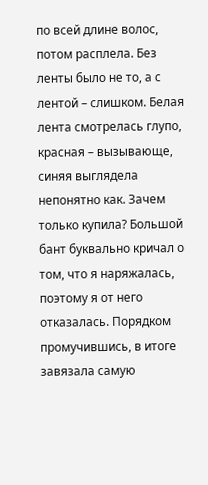по всей длине волос, потом расплела. Без ленты было не то, а с лентой – слишком. Белая лента смотрелась глупо, красная – вызывающе, синяя выглядела непонятно как. Зачем только купила? Большой бант буквально кричал о том, что я наряжалась, поэтому я от него отказалась. Порядком промучившись, в итоге завязала самую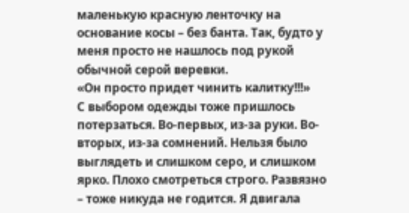маленькую красную ленточку на основание косы – без банта. Так, будто у меня просто не нашлось под рукой обычной серой веревки.
«Он просто придет чинить калитку!!!»
С выбором одежды тоже пришлось потерзаться. Во-первых, из-за руки. Во-вторых, из-за сомнений. Нельзя было выглядеть и слишком серо, и слишком ярко. Плохо смотреться строго. Развязно – тоже никуда не годится. Я двигала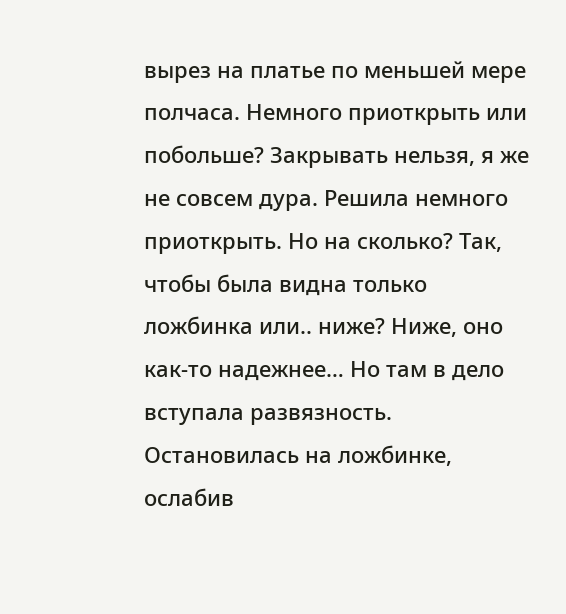вырез на платье по меньшей мере полчаса. Немного приоткрыть или побольше? Закрывать нельзя, я же не совсем дура. Решила немного приоткрыть. Но на сколько? Так, чтобы была видна только ложбинка или.. ниже? Ниже, оно как-то надежнее… Но там в дело вступала развязность.
Остановилась на ложбинке, ослабив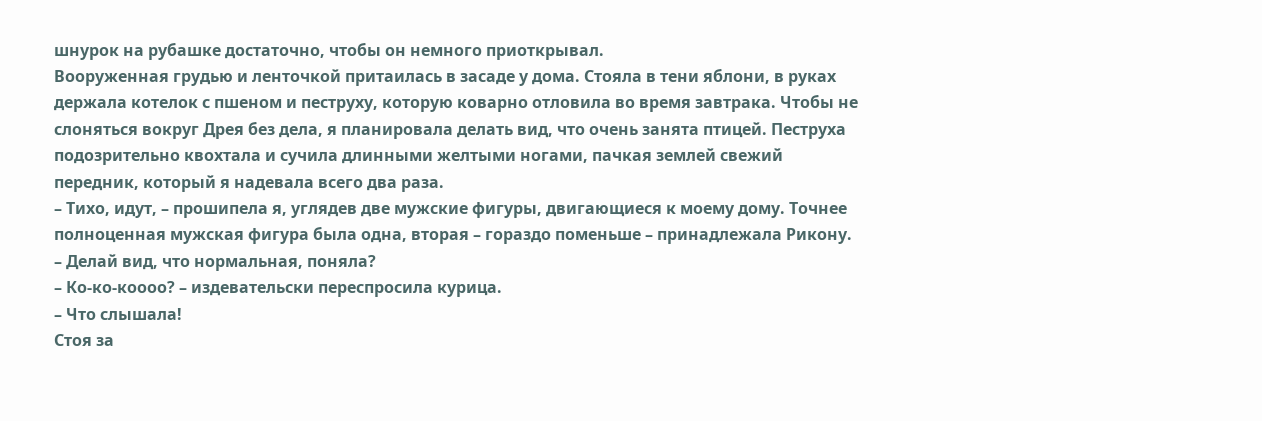шнурок на рубашке достаточно, чтобы он немного приоткрывал.
Вооруженная грудью и ленточкой притаилась в засаде у дома. Стояла в тени яблони, в руках держала котелок с пшеном и пеструху, которую коварно отловила во время завтрака. Чтобы не слоняться вокруг Дрея без дела, я планировала делать вид, что очень занята птицей. Пеструха подозрительно квохтала и сучила длинными желтыми ногами, пачкая землей свежий передник, который я надевала всего два раза.
– Тихо, идут, – прошипела я, углядев две мужские фигуры, двигающиеся к моему дому. Точнее полноценная мужская фигура была одна, вторая – гораздо поменьше – принадлежала Рикону. – Делай вид, что нормальная, поняла?
– Ко-ко-коооо? – издевательски переспросила курица.
– Что слышала!
Стоя за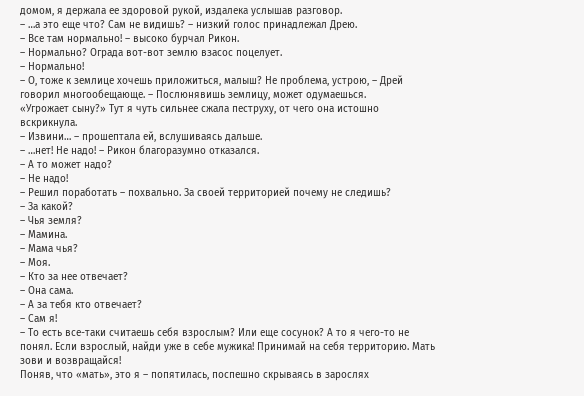домом, я держала ее здоровой рукой, издалека услышав разговор.
– …а это еще что? Сам не видишь? – низкий голос принадлежал Дрею.
– Все там нормально! – высоко бурчал Рикон.
– Нормально? Ограда вот-вот землю взасос поцелует.
– Нормально!
– О, тоже к землице хочешь приложиться, малыш? Не проблема, устрою, – Дрей говорил многообещающе. – Послюнявишь землицу, может одумаешься.
«Угрожает сыну?» Тут я чуть сильнее сжала пеструху, от чего она истошно вскрикнула.
– Извини… – прошептала ей, вслушиваясь дальше.
– …нет! Не надо! – Рикон благоразумно отказался.
– А то может надо?
– Не надо!
– Решил поработать – похвально. За своей территорией почему не следишь?
– За какой?
– Чья земля?
– Мамина.
– Мама чья?
– Моя.
– Кто за нее отвечает?
– Она сама.
– А за тебя кто отвечает?
– Сам я!
– То есть все-таки считаешь себя взрослым? Или еще сосунок? А то я чего-то не понял. Если взрослый, найди уже в себе мужика! Принимай на себя территорию. Мать зови и возвращайся!
Поняв, что «мать», это я – попятилась, поспешно скрываясь в зарослях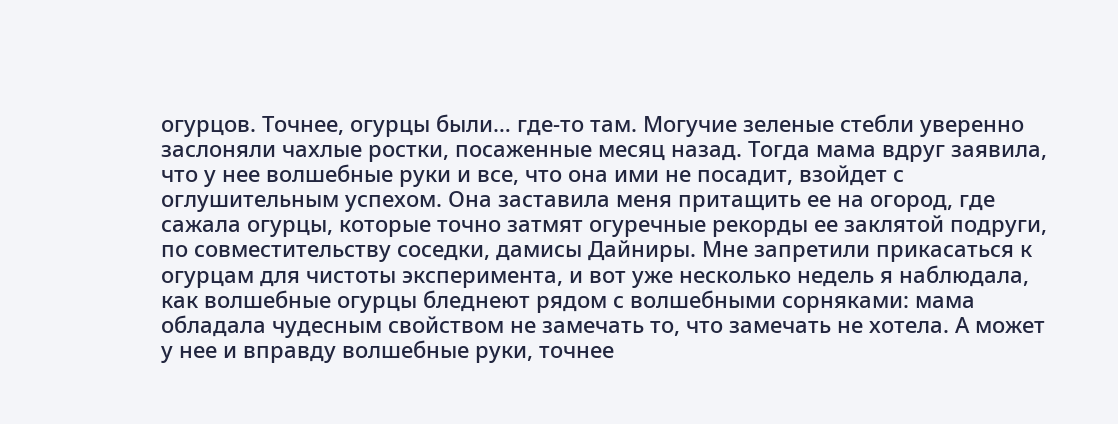огурцов. Точнее, огурцы были… где-то там. Могучие зеленые стебли уверенно заслоняли чахлые ростки, посаженные месяц назад. Тогда мама вдруг заявила, что у нее волшебные руки и все, что она ими не посадит, взойдет с оглушительным успехом. Она заставила меня притащить ее на огород, где сажала огурцы, которые точно затмят огуречные рекорды ее заклятой подруги, по совместительству соседки, дамисы Дайниры. Мне запретили прикасаться к огурцам для чистоты эксперимента, и вот уже несколько недель я наблюдала, как волшебные огурцы бледнеют рядом с волшебными сорняками: мама обладала чудесным свойством не замечать то, что замечать не хотела. А может у нее и вправду волшебные руки, точнее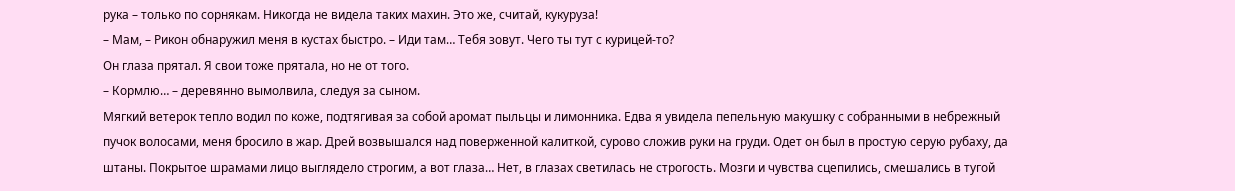рука – только по сорнякам. Никогда не видела таких махин. Это же, считай, кукуруза!
– Мам, – Рикон обнаружил меня в кустах быстро. – Иди там… Тебя зовут. Чего ты тут с курицей-то?
Он глаза прятал. Я свои тоже прятала, но не от того.
– Кормлю… – деревянно вымолвила, следуя за сыном.
Мягкий ветерок тепло водил по коже, подтягивая за собой аромат пыльцы и лимонника. Едва я увидела пепельную макушку с собранными в небрежный пучок волосами, меня бросило в жар. Дрей возвышался над поверженной калиткой, сурово сложив руки на груди. Одет он был в простую серую рубаху, да штаны. Покрытое шрамами лицо выглядело строгим, а вот глаза… Нет, в глазах светилась не строгость. Мозги и чувства сцепились, смешались в тугой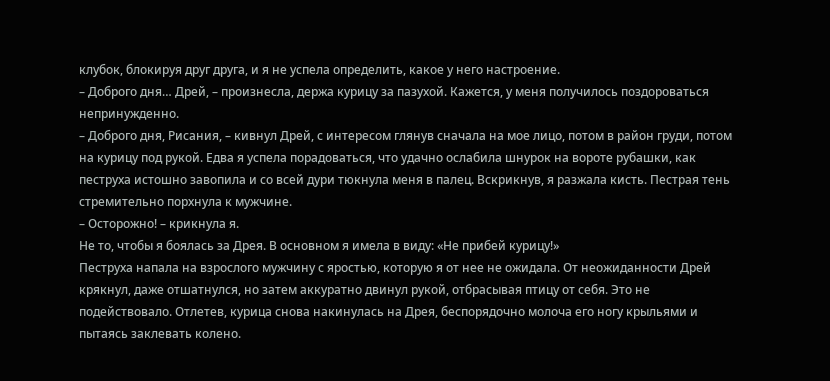клубок, блокируя друг друга, и я не успела определить, какое у него настроение.
– Доброго дня… Дрей, – произнесла, держа курицу за пазухой. Кажется, у меня получилось поздороваться непринужденно.
– Доброго дня, Рисания, – кивнул Дрей, с интересом глянув сначала на мое лицо, потом в район груди, потом на курицу под рукой. Едва я успела порадоваться, что удачно ослабила шнурок на вороте рубашки, как пеструха истошно завопила и со всей дури тюкнула меня в палец. Вскрикнув, я разжала кисть. Пестрая тень стремительно порхнула к мужчине.
– Осторожно! – крикнула я.
Не то, чтобы я боялась за Дрея. В основном я имела в виду: «Не прибей курицу!»
Пеструха напала на взрослого мужчину с яростью, которую я от нее не ожидала. От неожиданности Дрей крякнул, даже отшатнулся, но затем аккуратно двинул рукой, отбрасывая птицу от себя. Это не подействовало. Отлетев, курица снова накинулась на Дрея, беспорядочно молоча его ногу крыльями и пытаясь заклевать колено.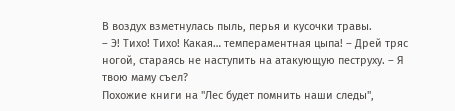В воздух взметнулась пыль, перья и кусочки травы.
– Э! Тихо! Тихо! Какая… темпераментная цыпа! – Дрей тряс ногой, стараясь не наступить на атакующую пеструху. – Я твою маму съел?
Похожие книги на "Лес будет помнить наши следы",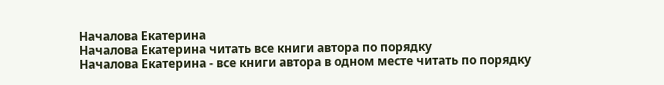Началова Екатерина
Началова Екатерина читать все книги автора по порядку
Началова Екатерина - все книги автора в одном месте читать по порядку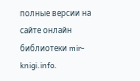полные версии на сайте онлайн библиотеки mir-knigi.info.